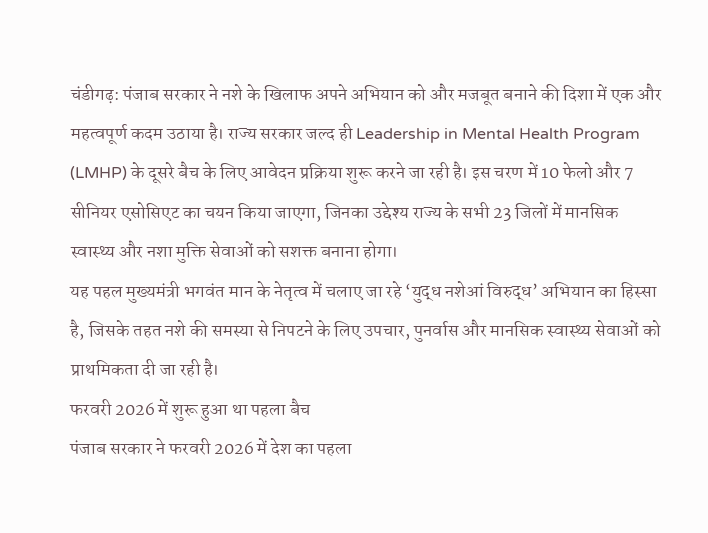चंडीगढ़: पंजाब सरकार ने नशे के खिलाफ अपने अभियान को और मजबूत बनाने की दिशा में एक और महत्वपूर्ण कदम उठाया है। राज्य सरकार जल्द ही Leadership in Mental Health Program (LMHP) के दूसरे बैच के लिए आवेदन प्रक्रिया शुरू करने जा रही है। इस चरण में 10 फेलो और 7 सीनियर एसोसिएट का चयन किया जाएगा, जिनका उद्देश्य राज्य के सभी 23 जिलों में मानसिक स्वास्थ्य और नशा मुक्ति सेवाओं को सशक्त बनाना होगा।
यह पहल मुख्यमंत्री भगवंत मान के नेतृत्व में चलाए जा रहे ‘युद्ध नशेआं विरुद्ध’ अभियान का हिस्सा है, जिसके तहत नशे की समस्या से निपटने के लिए उपचार, पुनर्वास और मानसिक स्वास्थ्य सेवाओं को प्राथमिकता दी जा रही है।
फरवरी 2026 में शुरू हुआ था पहला बैच
पंजाब सरकार ने फरवरी 2026 में देश का पहला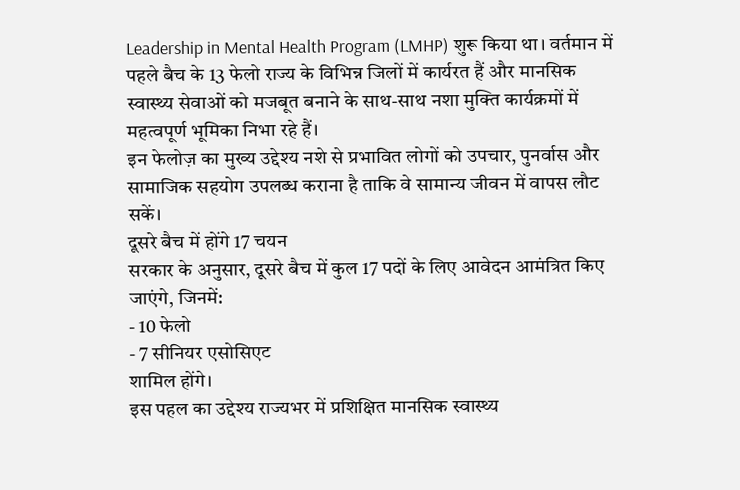Leadership in Mental Health Program (LMHP) शुरू किया था। वर्तमान में पहले बैच के 13 फेलो राज्य के विभिन्न जिलों में कार्यरत हैं और मानसिक स्वास्थ्य सेवाओं को मजबूत बनाने के साथ-साथ नशा मुक्ति कार्यक्रमों में महत्वपूर्ण भूमिका निभा रहे हैं।
इन फेलोज़ का मुख्य उद्देश्य नशे से प्रभावित लोगों को उपचार, पुनर्वास और सामाजिक सहयोग उपलब्ध कराना है ताकि वे सामान्य जीवन में वापस लौट सकें।
दूसरे बैच में होंगे 17 चयन
सरकार के अनुसार, दूसरे बैच में कुल 17 पदों के लिए आवेदन आमंत्रित किए जाएंगे, जिनमें:
- 10 फेलो
- 7 सीनियर एसोसिएट
शामिल होंगे।
इस पहल का उद्देश्य राज्यभर में प्रशिक्षित मानसिक स्वास्थ्य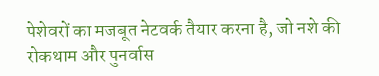पेशेवरों का मजबूत नेटवर्क तैयार करना है, जो नशे की रोकथाम और पुनर्वास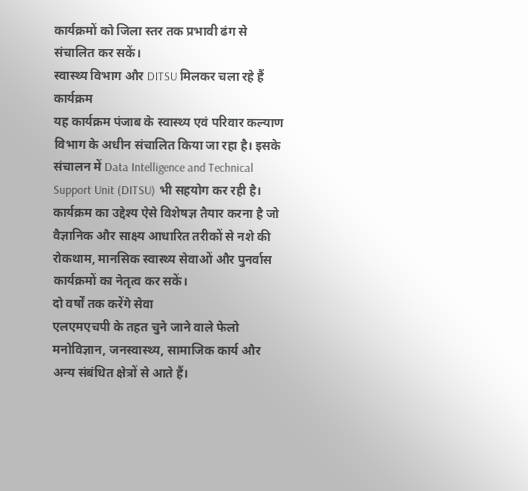कार्यक्रमों को जिला स्तर तक प्रभावी ढंग से संचालित कर सकें।
स्वास्थ्य विभाग और DITSU मिलकर चला रहे हैं कार्यक्रम
यह कार्यक्रम पंजाब के स्वास्थ्य एवं परिवार कल्याण विभाग के अधीन संचालित किया जा रहा है। इसके संचालन में Data Intelligence and Technical Support Unit (DITSU) भी सहयोग कर रही है।
कार्यक्रम का उद्देश्य ऐसे विशेषज्ञ तैयार करना है जो वैज्ञानिक और साक्ष्य आधारित तरीकों से नशे की रोकथाम, मानसिक स्वास्थ्य सेवाओं और पुनर्वास कार्यक्रमों का नेतृत्व कर सकें।
दो वर्षों तक करेंगे सेवा
एलएमएचपी के तहत चुने जाने वाले फेलो मनोविज्ञान, जनस्वास्थ्य, सामाजिक कार्य और अन्य संबंधित क्षेत्रों से आते हैं।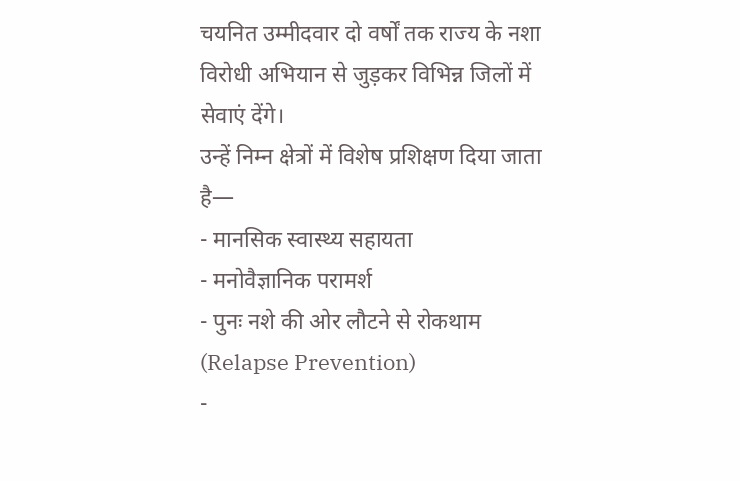चयनित उम्मीदवार दो वर्षों तक राज्य के नशा विरोधी अभियान से जुड़कर विभिन्न जिलों में सेवाएं देंगे।
उन्हें निम्न क्षेत्रों में विशेष प्रशिक्षण दिया जाता है—
- मानसिक स्वास्थ्य सहायता
- मनोवैज्ञानिक परामर्श
- पुनः नशे की ओर लौटने से रोकथाम (Relapse Prevention)
-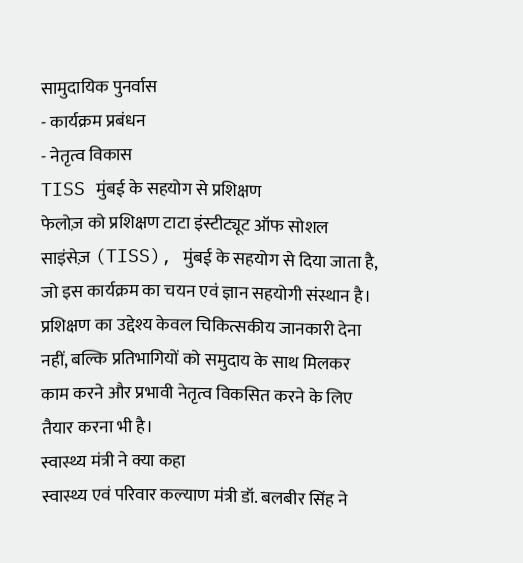सामुदायिक पुनर्वास
- कार्यक्रम प्रबंधन
- नेतृत्व विकास
TISS मुंबई के सहयोग से प्रशिक्षण
फेलोज़ को प्रशिक्षण टाटा इंस्टीट्यूट ऑफ सोशल साइंसेज़ (TISS), मुंबई के सहयोग से दिया जाता है, जो इस कार्यक्रम का चयन एवं ज्ञान सहयोगी संस्थान है।
प्रशिक्षण का उद्देश्य केवल चिकित्सकीय जानकारी देना नहीं, बल्कि प्रतिभागियों को समुदाय के साथ मिलकर काम करने और प्रभावी नेतृत्व विकसित करने के लिए तैयार करना भी है।
स्वास्थ्य मंत्री ने क्या कहा
स्वास्थ्य एवं परिवार कल्याण मंत्री डॉ. बलबीर सिंह ने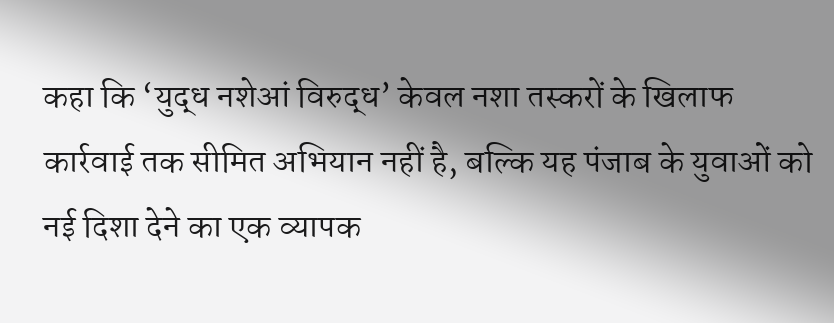कहा कि ‘युद्ध नशेआं विरुद्ध’ केवल नशा तस्करों के खिलाफ कार्रवाई तक सीमित अभियान नहीं है, बल्कि यह पंजाब के युवाओं को नई दिशा देने का एक व्यापक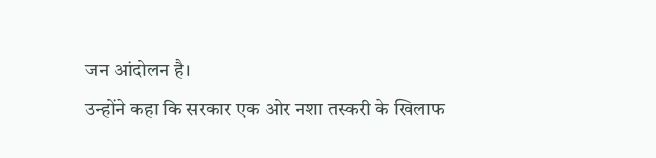जन आंदोलन है।
उन्होंने कहा कि सरकार एक ओर नशा तस्करी के खिलाफ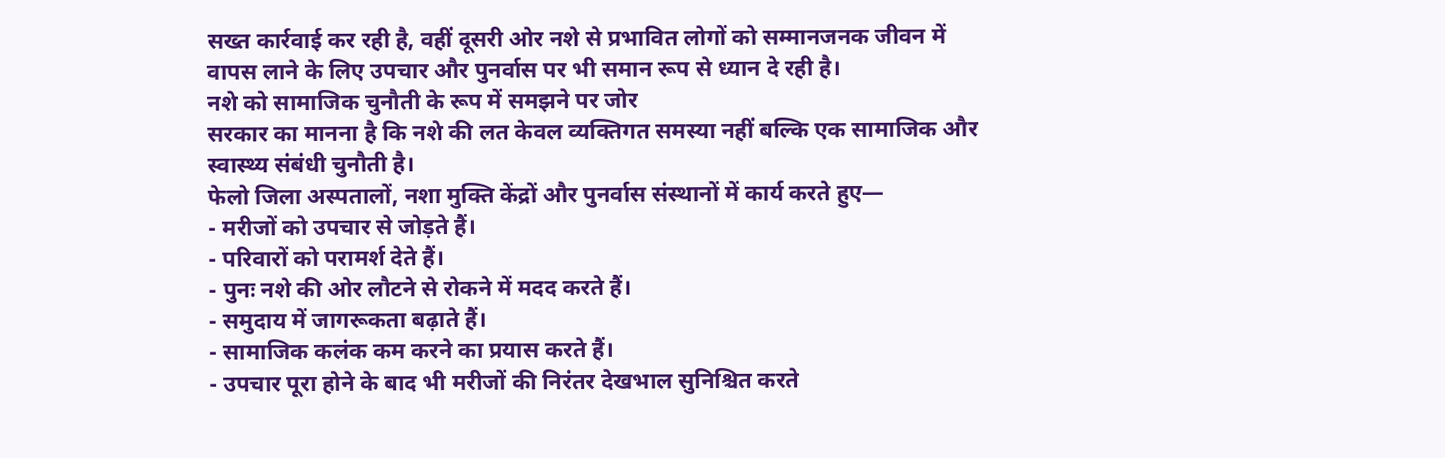सख्त कार्रवाई कर रही है, वहीं दूसरी ओर नशे से प्रभावित लोगों को सम्मानजनक जीवन में वापस लाने के लिए उपचार और पुनर्वास पर भी समान रूप से ध्यान दे रही है।
नशे को सामाजिक चुनौती के रूप में समझने पर जोर
सरकार का मानना है कि नशे की लत केवल व्यक्तिगत समस्या नहीं बल्कि एक सामाजिक और स्वास्थ्य संबंधी चुनौती है।
फेलो जिला अस्पतालों, नशा मुक्ति केंद्रों और पुनर्वास संस्थानों में कार्य करते हुए—
- मरीजों को उपचार से जोड़ते हैं।
- परिवारों को परामर्श देते हैं।
- पुनः नशे की ओर लौटने से रोकने में मदद करते हैं।
- समुदाय में जागरूकता बढ़ाते हैं।
- सामाजिक कलंक कम करने का प्रयास करते हैं।
- उपचार पूरा होने के बाद भी मरीजों की निरंतर देखभाल सुनिश्चित करते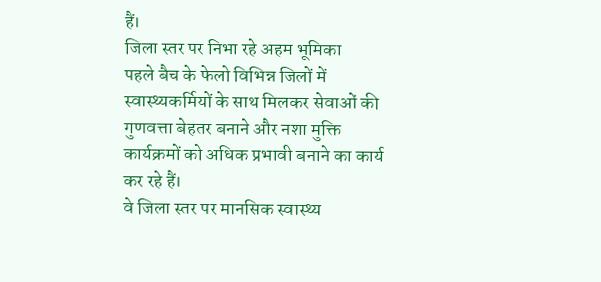हैं।
जिला स्तर पर निभा रहे अहम भूमिका
पहले बैच के फेलो विभिन्न जिलों में स्वास्थ्यकर्मियों के साथ मिलकर सेवाओं की गुणवत्ता बेहतर बनाने और नशा मुक्ति कार्यक्रमों को अधिक प्रभावी बनाने का कार्य कर रहे हैं।
वे जिला स्तर पर मानसिक स्वास्थ्य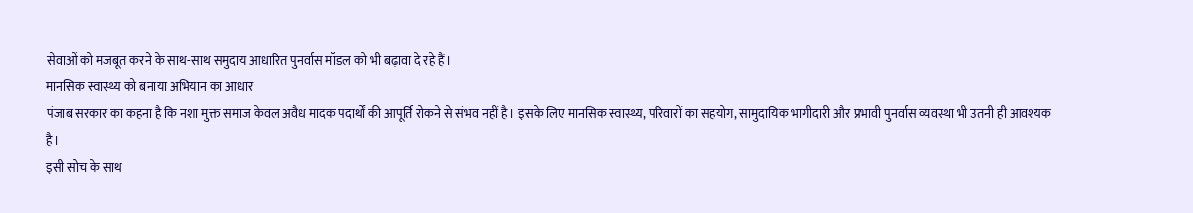सेवाओं को मजबूत करने के साथ-साथ समुदाय आधारित पुनर्वास मॉडल को भी बढ़ावा दे रहे हैं।
मानसिक स्वास्थ्य को बनाया अभियान का आधार
पंजाब सरकार का कहना है कि नशा मुक्त समाज केवल अवैध मादक पदार्थों की आपूर्ति रोकने से संभव नहीं है। इसके लिए मानसिक स्वास्थ्य, परिवारों का सहयोग, सामुदायिक भागीदारी और प्रभावी पुनर्वास व्यवस्था भी उतनी ही आवश्यक है।
इसी सोच के साथ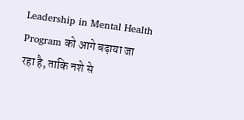Leadership in Mental Health Program को आगे बढ़ाया जा रहा है, ताकि नशे से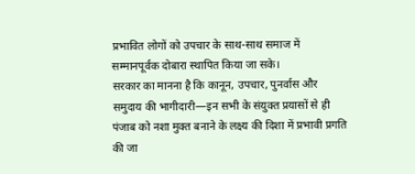प्रभावित लोगों को उपचार के साथ-साथ समाज में सम्मानपूर्वक दोबारा स्थापित किया जा सके।
सरकार का मानना है कि कानून, उपचार, पुनर्वास और समुदाय की भागीदारी—इन सभी के संयुक्त प्रयासों से ही पंजाब को नशा मुक्त बनाने के लक्ष्य की दिशा में प्रभावी प्रगति की जा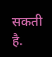सकती है.